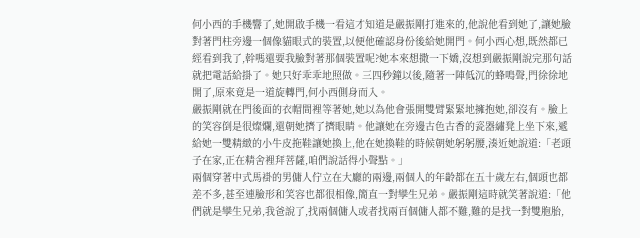何小西的手機響了,她開啟手機一看這才知道是嚴振剛打進來的,他說他看到她了,讓她臉對著門柱旁邊一個像貓眼式的裝置,以便他確認身份後給她開門。何小西心想,既然都已經看到我了,幹嗎還要我臉對著那個裝置呢?她本來想撒一下嬌,沒想到嚴振剛說完那句話就把電話給掛了。她只好乖乖地照做。三四秒鐘以後,隨著一陣低沉的蜂鳴聲,門徐徐地開了,原來竟是一道旋轉門,何小西側身而入。
嚴振剛就在門後面的衣帽間裡等著她,她以為他會張開雙臂緊緊地擁抱她,卻沒有。臉上的笑容倒是很燦爛,還朝她擠了擠眼睛。他讓她在旁邊古色古香的瓷器繡凳上坐下來,遞給她一雙精緻的小牛皮拖鞋讓她換上,他在她換鞋的時候朝她躬躬腰,湊近她說道:「老頭子在家,正在精舍裡拜菩薩,咱們說話得小聲點。」
兩個穿著中式馬褂的男傭人佇立在大廳的兩邊,兩個人的年齡都在五十歲左右,個頭也都差不多,甚至連臉形和笑容也都很相像,簡直一對孿生兄弟。嚴振剛這時就笑著說道:「他們就是孿生兄弟,我爸說了,找兩個傭人或者找兩百個傭人都不難,難的是找一對雙胞胎,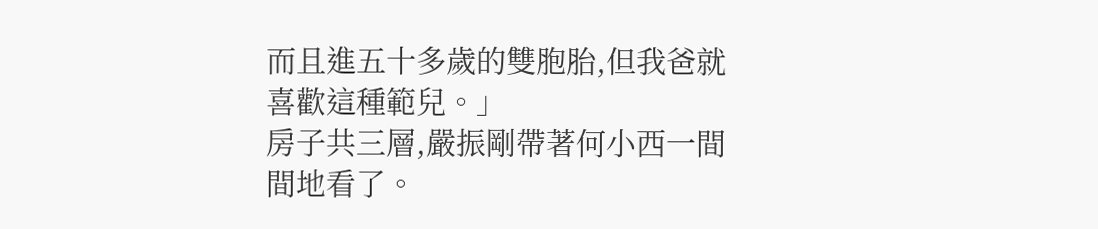而且進五十多歲的雙胞胎,但我爸就喜歡這種範兒。」
房子共三層,嚴振剛帶著何小西一間間地看了。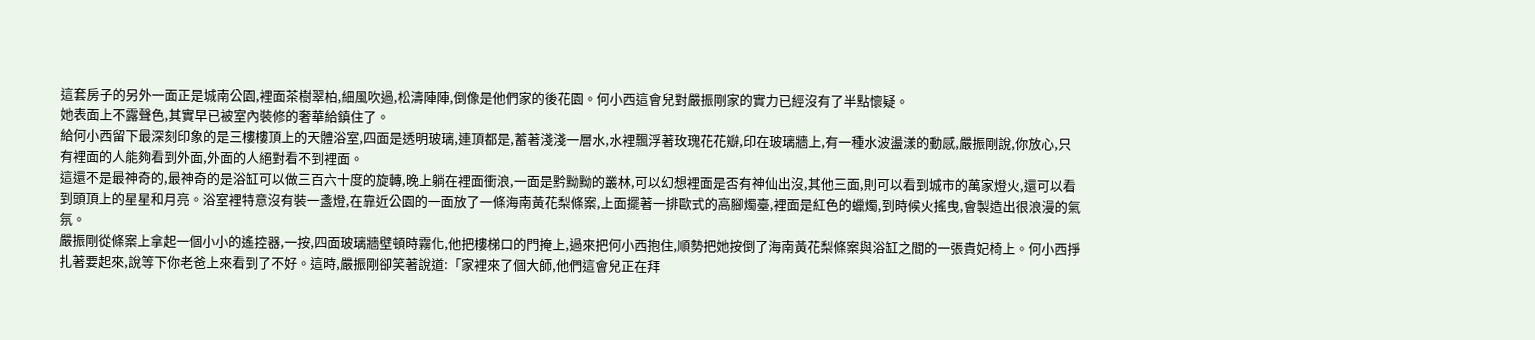這套房子的另外一面正是城南公園,裡面茶樹翠柏,細風吹過,松濤陣陣,倒像是他們家的後花園。何小西這會兒對嚴振剛家的實力已經沒有了半點懷疑。
她表面上不露聲色,其實早已被室內裝修的奢華給鎮住了。
給何小西留下最深刻印象的是三樓樓頂上的天體浴室,四面是透明玻璃,連頂都是,蓄著淺淺一層水,水裡飄浮著玫瑰花花瓣,印在玻璃牆上,有一種水波盪漾的動感,嚴振剛說,你放心,只有裡面的人能夠看到外面,外面的人絕對看不到裡面。
這還不是最神奇的,最神奇的是浴缸可以做三百六十度的旋轉,晚上躺在裡面衝浪,一面是黔黝黝的叢林,可以幻想裡面是否有神仙出沒,其他三面,則可以看到城市的萬家燈火,還可以看到頭頂上的星星和月亮。浴室裡特意沒有裝一盞燈,在靠近公園的一面放了一條海南黃花梨條案,上面擺著一排歐式的高腳燭臺,裡面是紅色的蠟燭,到時候火搖曳,會製造出很浪漫的氣氛。
嚴振剛從條案上拿起一個小小的遙控器,一按,四面玻璃牆壁頓時霧化,他把樓梯口的門掩上,過來把何小西抱住,順勢把她按倒了海南黃花梨條案與浴缸之間的一張貴妃椅上。何小西掙扎著要起來,說等下你老爸上來看到了不好。這時,嚴振剛卻笑著說道:「家裡來了個大師,他們這會兒正在拜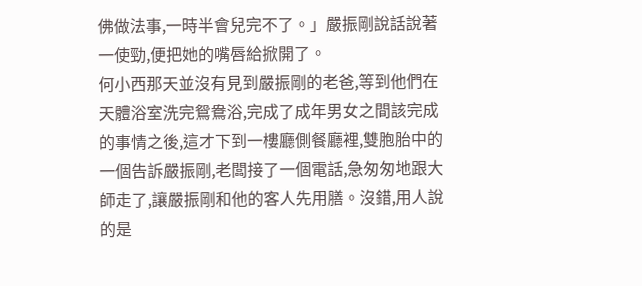佛做法事,一時半會兒完不了。」嚴振剛說話說著一使勁,便把她的嘴唇給掀開了。
何小西那天並沒有見到嚴振剛的老爸,等到他們在天體浴室洗完鴛鴦浴,完成了成年男女之間該完成的事情之後,這才下到一樓廳側餐廳裡,雙胞胎中的一個告訴嚴振剛,老闆接了一個電話,急匆匆地跟大師走了,讓嚴振剛和他的客人先用膳。沒錯,用人說的是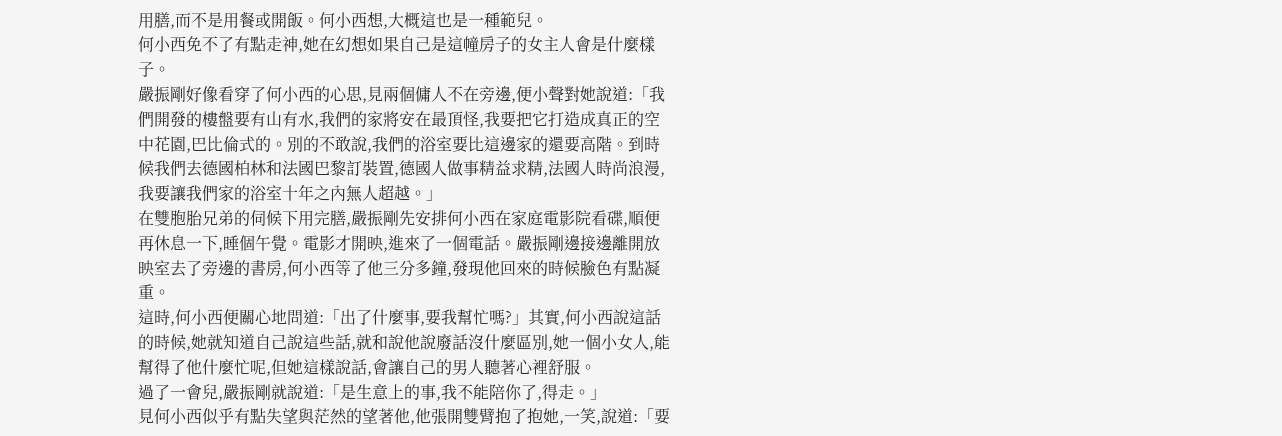用膳,而不是用餐或開飯。何小西想,大概這也是一種範兒。
何小西免不了有點走神,她在幻想如果自己是這幢房子的女主人會是什麼樣子。
嚴振剛好像看穿了何小西的心思,見兩個傭人不在旁邊,便小聲對她說道:「我們開發的樓盤要有山有水,我們的家將安在最頂怪,我要把它打造成真正的空中花園,巴比倫式的。別的不敢說,我們的浴室要比這邊家的還要高階。到時候我們去德國柏林和法國巴黎訂裝置,德國人做事精益求精,法國人時尚浪漫,我要讓我們家的浴室十年之內無人超越。」
在雙胞胎兄弟的伺候下用完膳,嚴振剛先安排何小西在家庭電影院看碟,順便再休息一下,睡個午覺。電影才開映,進來了一個電話。嚴振剛邊接邊離開放映室去了旁邊的書房,何小西等了他三分多鐘,發現他回來的時候臉色有點凝重。
這時,何小西便關心地問道:「出了什麼事,要我幫忙嗎?」其實,何小西說這話的時候,她就知道自己說這些話,就和說他說廢話沒什麼區別,她一個小女人,能幫得了他什麼忙呢,但她這樣說話,會讓自己的男人聽著心裡舒服。
過了一會兒,嚴振剛就說道:「是生意上的事,我不能陪你了,得走。」
見何小西似乎有點失望與茫然的望著他,他張開雙臂抱了抱她,一笑,說道:「要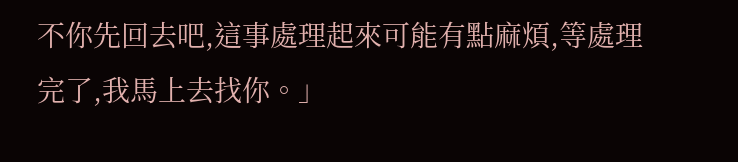不你先回去吧,這事處理起來可能有點麻煩,等處理完了,我馬上去找你。」